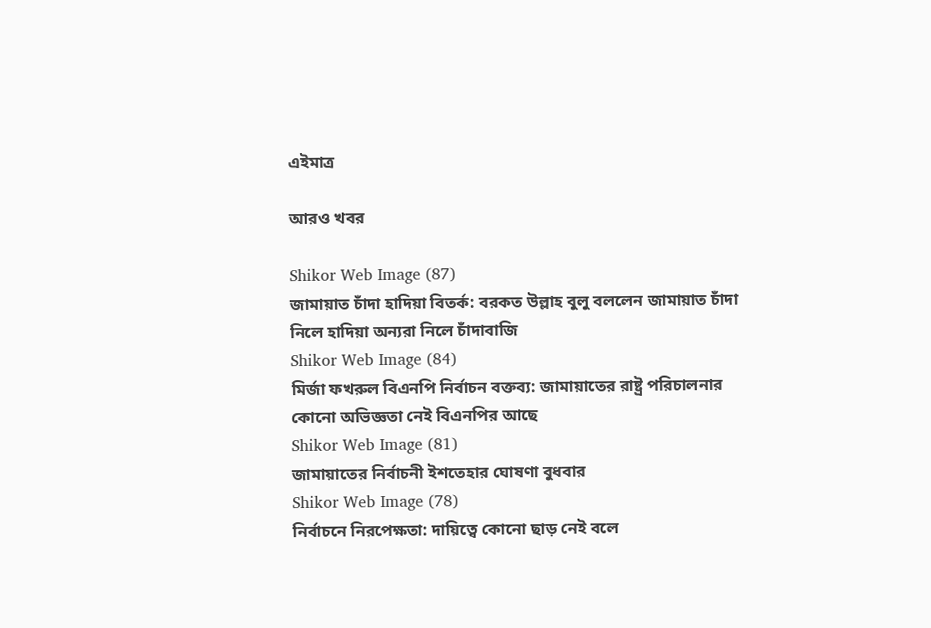এইমাত্র

আরও খবর

Shikor Web Image (87)
জামায়াত চাঁদা হাদিয়া বিতর্ক: বরকত উল্লাহ বুলু বললেন জামায়াত চাঁদা নিলে হাদিয়া অন্যরা নিলে চাঁদাবাজি
Shikor Web Image (84)
মির্জা ফখরুল বিএনপি নির্বাচন বক্তব্য: জামায়াতের রাষ্ট্র পরিচালনার কোনো অভিজ্ঞতা নেই বিএনপির আছে
Shikor Web Image (81)
জামায়াতের নির্বাচনী ইশতেহার ঘোষণা বুধবার
Shikor Web Image (78)
নির্বাচনে নিরপেক্ষতা: দায়িত্বে কোনো ছাড় নেই বলে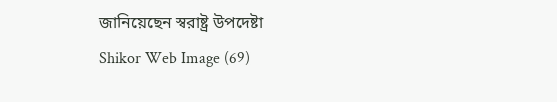জানিয়েছেন স্বরাষ্ট্র উপদেষ্টা
Shikor Web Image (69)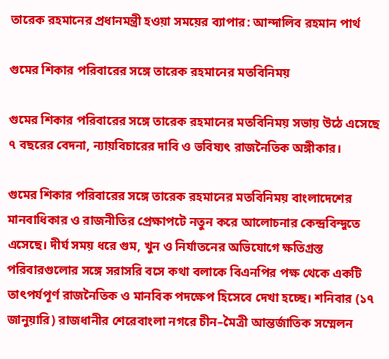তারেক রহমানের প্রধানমন্ত্রী হওয়া সময়ের ব্যাপার: আন্দালিব রহমান পার্থ

গুমের শিকার পরিবারের সঙ্গে তারেক রহমানের মতবিনিময়

গুমের শিকার পরিবারের সঙ্গে তারেক রহমানের মতবিনিময় সভায় উঠে এসেছে ৭ বছরের বেদনা, ন্যায়বিচারের দাবি ও ভবিষ্যৎ রাজনৈতিক অঙ্গীকার।

গুমের শিকার পরিবারের সঙ্গে তারেক রহমানের মতবিনিময় বাংলাদেশের মানবাধিকার ও রাজনীতির প্রেক্ষাপটে নতুন করে আলোচনার কেন্দ্রবিন্দুতে এসেছে। দীর্ঘ সময় ধরে গুম, খুন ও নির্যাতনের অভিযোগে ক্ষতিগ্রস্ত পরিবারগুলোর সঙ্গে সরাসরি বসে কথা বলাকে বিএনপির পক্ষ থেকে একটি তাৎপর্যপূর্ণ রাজনৈতিক ও মানবিক পদক্ষেপ হিসেবে দেখা হচ্ছে। শনিবার (১৭ জানুয়ারি) রাজধানীর শেরেবাংলা নগরে চীন–মৈত্রী আন্তর্জাতিক সম্মেলন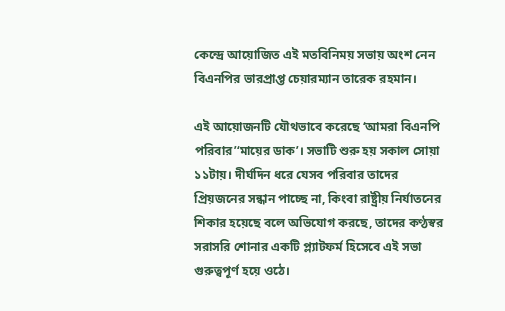কেন্দ্রে আয়োজিত এই মতবিনিময় সভায় অংশ নেন বিএনপির ভারপ্রাপ্ত চেয়ারম্যান তারেক রহমান।

এই আয়োজনটি যৌথভাবে করেছে ‘আমরা বিএনপি পরিবার’‘মায়ের ডাক’। সভাটি শুরু হয় সকাল সোয়া ১১টায়। দীর্ঘদিন ধরে যেসব পরিবার তাদের প্রিয়জনের সন্ধান পাচ্ছে না, কিংবা রাষ্ট্রীয় নির্যাতনের শিকার হয়েছে বলে অভিযোগ করছে, তাদের কণ্ঠস্বর সরাসরি শোনার একটি প্ল্যাটফর্ম হিসেবে এই সভা গুরুত্বপূর্ণ হয়ে ওঠে।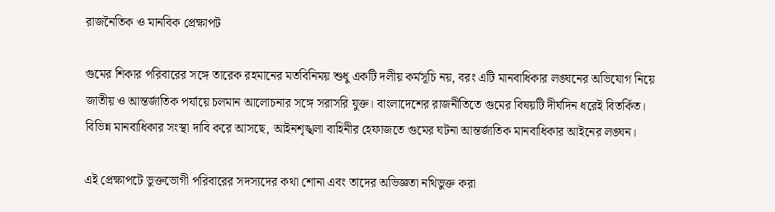রাজনৈতিক ও মানবিক প্রেক্ষাপট

গুমের শিকার পরিবারের সঙ্গে তারেক রহমানের মতবিনিময় শুধু একটি দলীয় কর্মসূচি নয়, বরং এটি মানবাধিকার লঙ্ঘনের অভিযোগ নিয়ে জাতীয় ও আন্তর্জাতিক পর্যায়ে চলমান আলোচনার সঙ্গে সরাসরি যুক্ত। বাংলাদেশের রাজনীতিতে গুমের বিষয়টি দীর্ঘদিন ধরেই বিতর্কিত। বিভিন্ন মানবাধিকার সংস্থা দাবি করে আসছে, আইনশৃঙ্খলা বাহিনীর হেফাজতে গুমের ঘটনা আন্তর্জাতিক মানবাধিকার আইনের লঙ্ঘন।

এই প্রেক্ষাপটে ভুক্তভোগী পরিবারের সদস্যদের কথা শোনা এবং তাদের অভিজ্ঞতা নথিভুক্ত করা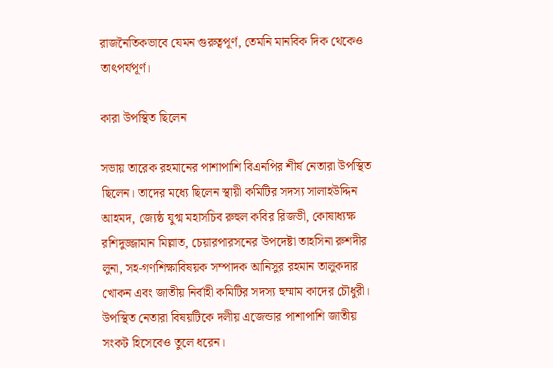রাজনৈতিকভাবে যেমন গুরুত্বপূর্ণ, তেমনি মানবিক দিক থেকেও তাৎপর্যপূর্ণ।

কারা উপস্থিত ছিলেন

সভায় তারেক রহমানের পাশাপাশি বিএনপির শীর্ষ নেতারা উপস্থিত ছিলেন। তাদের মধ্যে ছিলেন স্থায়ী কমিটির সদস্য সালাহউদ্দিন আহমদ, জ্যেষ্ঠ যুগ্ম মহাসচিব রুহুল কবির রিজভী, কোষাধ্যক্ষ রশিদুজ্জামান মিল্লাত, চেয়ারপারসনের উপদেষ্টা তাহসিনা রুশদীর লুনা, সহ-গণশিক্ষাবিষয়ক সম্পাদক আনিসুর রহমান তালুকদার খোকন এবং জাতীয় নির্বাহী কমিটির সদস্য হুম্মাম কাদের চৌধুরী। উপস্থিত নেতারা বিষয়টিকে দলীয় এজেন্ডার পাশাপাশি জাতীয় সংকট হিসেবেও তুলে ধরেন।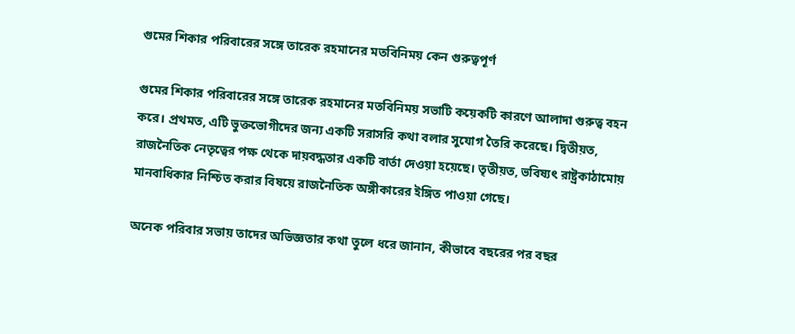গুমের শিকার পরিবারের সঙ্গে তারেক রহমানের মতবিনিময় কেন গুরুত্বপূর্ণ

গুমের শিকার পরিবারের সঙ্গে তারেক রহমানের মতবিনিময় সভাটি কয়েকটি কারণে আলাদা গুরুত্ব বহন করে। প্রথমত, এটি ভুক্তভোগীদের জন্য একটি সরাসরি কথা বলার সুযোগ তৈরি করেছে। দ্বিতীয়ত, রাজনৈতিক নেতৃত্বের পক্ষ থেকে দায়বদ্ধতার একটি বার্তা দেওয়া হয়েছে। তৃতীয়ত, ভবিষ্যৎ রাষ্ট্রকাঠামোয় মানবাধিকার নিশ্চিত করার বিষয়ে রাজনৈতিক অঙ্গীকারের ইঙ্গিত পাওয়া গেছে।

অনেক পরিবার সভায় তাদের অভিজ্ঞতার কথা তুলে ধরে জানান, কীভাবে বছরের পর বছর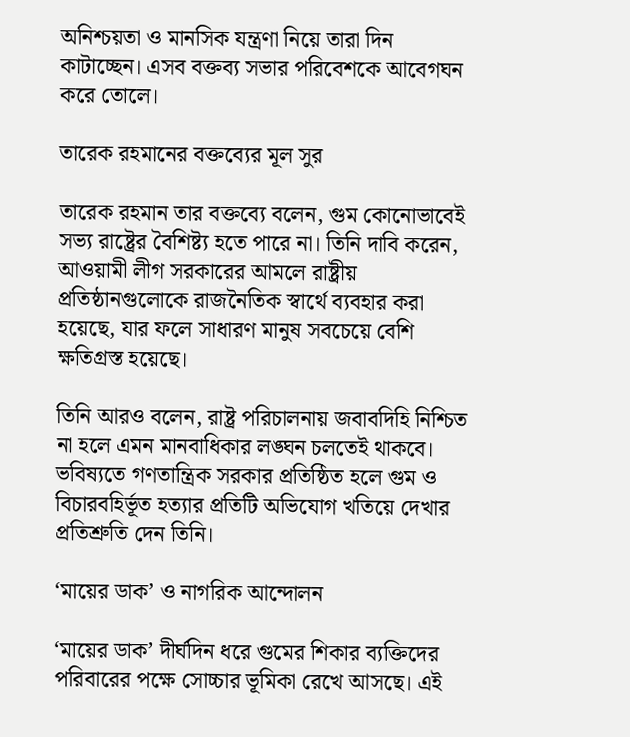অনিশ্চয়তা ও মানসিক যন্ত্রণা নিয়ে তারা দিন কাটাচ্ছেন। এসব বক্তব্য সভার পরিবেশকে আবেগঘন করে তোলে।

তারেক রহমানের বক্তব্যের মূল সুর

তারেক রহমান তার বক্তব্যে বলেন, গুম কোনোভাবেই সভ্য রাষ্ট্রের বৈশিষ্ট্য হতে পারে না। তিনি দাবি করেন, আওয়ামী লীগ সরকারের আমলে রাষ্ট্রীয় প্রতিষ্ঠানগুলোকে রাজনৈতিক স্বার্থে ব্যবহার করা হয়েছে, যার ফলে সাধারণ মানুষ সবচেয়ে বেশি ক্ষতিগ্রস্ত হয়েছে।

তিনি আরও বলেন, রাষ্ট্র পরিচালনায় জবাবদিহি নিশ্চিত না হলে এমন মানবাধিকার লঙ্ঘন চলতেই থাকবে। ভবিষ্যতে গণতান্ত্রিক সরকার প্রতিষ্ঠিত হলে গুম ও বিচারবহির্ভূত হত্যার প্রতিটি অভিযোগ খতিয়ে দেখার প্রতিশ্রুতি দেন তিনি।

‘মায়ের ডাক’ ও নাগরিক আন্দোলন

‘মায়ের ডাক’ দীর্ঘদিন ধরে গুমের শিকার ব্যক্তিদের পরিবারের পক্ষে সোচ্চার ভূমিকা রেখে আসছে। এই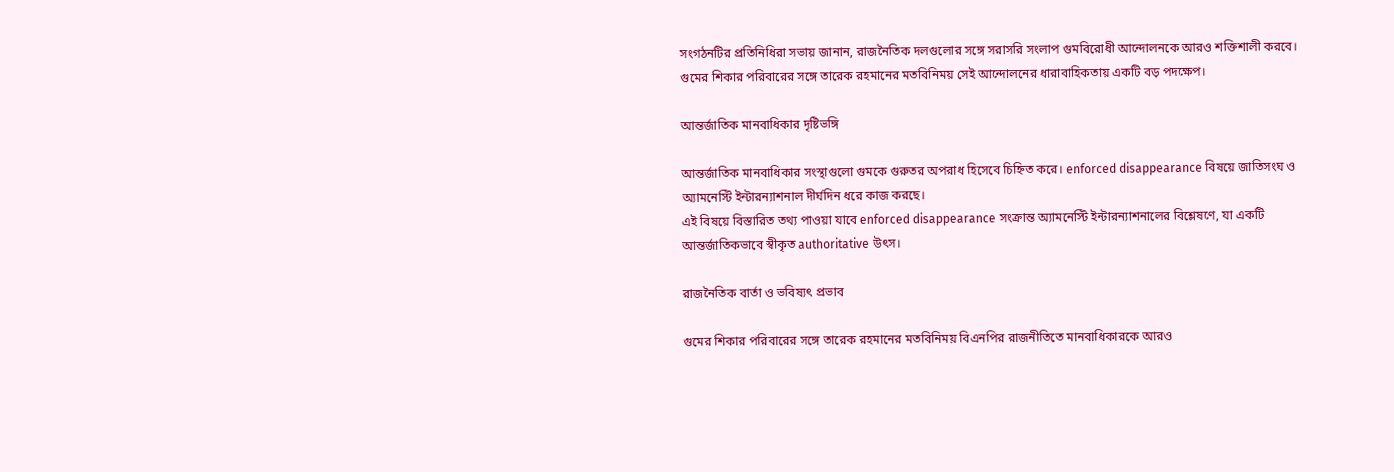সংগঠনটির প্রতিনিধিরা সভায় জানান, রাজনৈতিক দলগুলোর সঙ্গে সরাসরি সংলাপ গুমবিরোধী আন্দোলনকে আরও শক্তিশালী করবে। গুমের শিকার পরিবারের সঙ্গে তারেক রহমানের মতবিনিময় সেই আন্দোলনের ধারাবাহিকতায় একটি বড় পদক্ষেপ।

আন্তর্জাতিক মানবাধিকার দৃষ্টিভঙ্গি

আন্তর্জাতিক মানবাধিকার সংস্থাগুলো গুমকে গুরুতর অপরাধ হিসেবে চিহ্নিত করে। enforced disappearance বিষয়ে জাতিসংঘ ও অ্যামনেস্টি ইন্টারন্যাশনাল দীর্ঘদিন ধরে কাজ করছে।
এই বিষয়ে বিস্তারিত তথ্য পাওয়া যাবে enforced disappearance সংক্রান্ত অ্যামনেস্টি ইন্টারন্যাশনালের বিশ্লেষণে, যা একটি আন্তর্জাতিকভাবে স্বীকৃত authoritative উৎস।

রাজনৈতিক বার্তা ও ভবিষ্যৎ প্রভাব

গুমের শিকার পরিবারের সঙ্গে তারেক রহমানের মতবিনিময় বিএনপির রাজনীতিতে মানবাধিকারকে আরও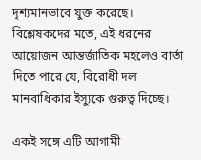দৃশ্যমানভাবে যুক্ত করেছে। বিশ্লেষকদের মতে, এই ধরনের আয়োজন আন্তর্জাতিক মহলেও বার্তা দিতে পারে যে, বিরোধী দল মানবাধিকার ইস্যুকে গুরুত্ব দিচ্ছে।

একই সঙ্গে এটি আগামী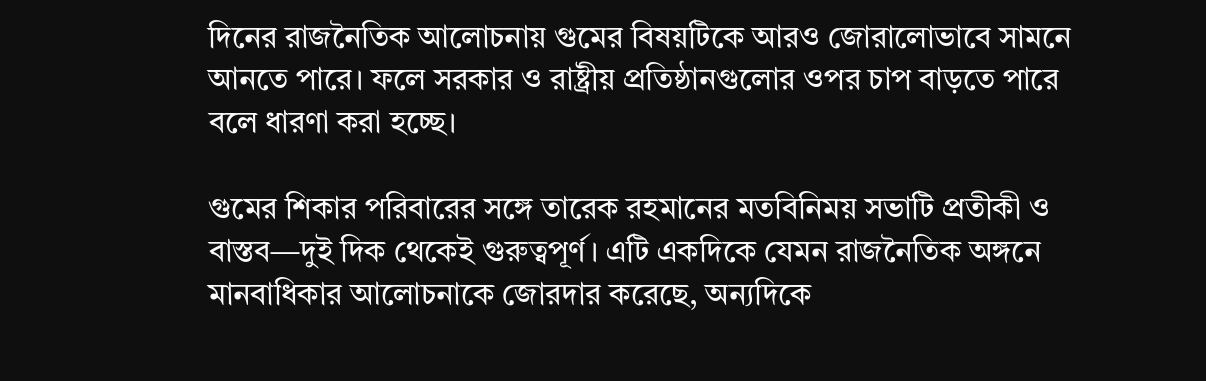দিনের রাজনৈতিক আলোচনায় গুমের বিষয়টিকে আরও জোরালোভাবে সামনে আনতে পারে। ফলে সরকার ও রাষ্ট্রীয় প্রতিষ্ঠানগুলোর ওপর চাপ বাড়তে পারে বলে ধারণা করা হচ্ছে।

গুমের শিকার পরিবারের সঙ্গে তারেক রহমানের মতবিনিময় সভাটি প্রতীকী ও বাস্তব—দুই দিক থেকেই গুরুত্বপূর্ণ। এটি একদিকে যেমন রাজনৈতিক অঙ্গনে মানবাধিকার আলোচনাকে জোরদার করেছে, অন্যদিকে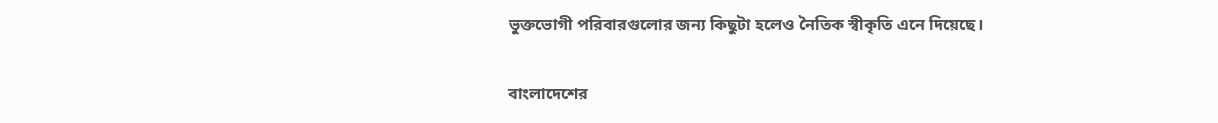ভুক্তভোগী পরিবারগুলোর জন্য কিছুটা হলেও নৈতিক স্বীকৃতি এনে দিয়েছে।

বাংলাদেশের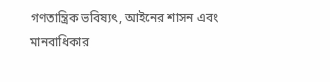গণতান্ত্রিক ভবিষ্যৎ, আইনের শাসন এবং মানবাধিকার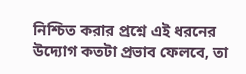নিশ্চিত করার প্রশ্নে এই ধরনের উদ্যোগ কতটা প্রভাব ফেলবে, তা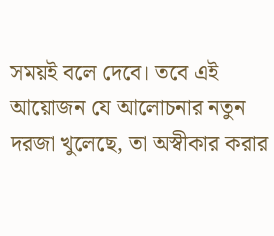সময়ই বলে দেবে। তবে এই আয়োজন যে আলোচনার নতুন দরজা খুলেছে, তা অস্বীকার করার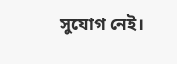সুযোগ নেই।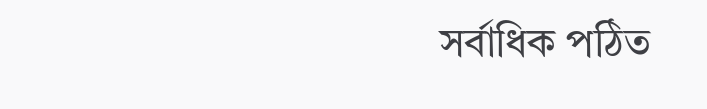সর্বাধিক পঠিত